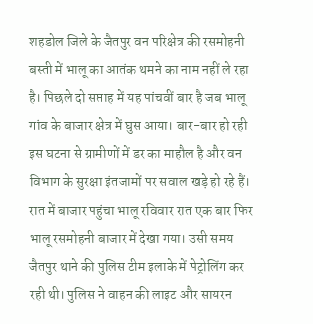शहडोल जिले के जैतपुर वन परिक्षेत्र की रसमोहनी बस्ती में भालू का आतंक थमने का नाम नहीं ले रहा है। पिछले दो सप्ताह में यह पांचवीं बार है जब भालू गांव के बाजार क्षेत्र में घुस आया। बार-बार हो रही इस घटना से ग्रामीणों में डर का माहौल है और वन विभाग के सुरक्षा इंतजामों पर सवाल खड़े हो रहे हैं। रात में बाजार पहुंचा भालू रविवार रात एक बार फिर भालू रसमोहनी बाजार में देखा गया। उसी समय जैतपुर थाने की पुलिस टीम इलाके में पेट्रोलिंग कर रही थी। पुलिस ने वाहन की लाइट और सायरन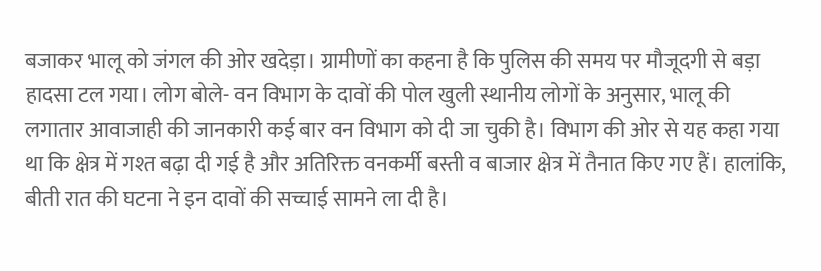बजाकर भालू को जंगल की ओर खदेड़ा। ग्रामीणों का कहना है कि पुलिस की समय पर मौजूदगी से बड़ा हादसा टल गया। लोग बोले- वन विभाग के दावों की पोल खुली स्थानीय लोगों के अनुसार, भालू की लगातार आवाजाही की जानकारी कई बार वन विभाग को दी जा चुकी है। विभाग की ओर से यह कहा गया था कि क्षेत्र में गश्त बढ़ा दी गई है और अतिरिक्त वनकर्मी बस्ती व बाजार क्षेत्र में तैनात किए गए हैं। हालांकि, बीती रात की घटना ने इन दावों की सच्चाई सामने ला दी है।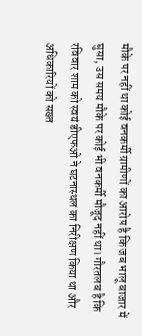मौके पर नहीं था कोई वनकर्मी ग्रामीणों का आरोप है कि जब भालू बाजार में घुसा, उस समय मौके पर कोई भी वनकर्मी मौजूद नहीं था। गौरतलब है कि रविवार शाम को स्वयं डीएफओ ने घटनास्थल का निरीक्षण किया था और अधिकारियों को सख्त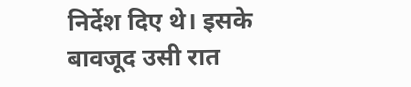निर्देश दिए थे। इसके बावजूद उसी रात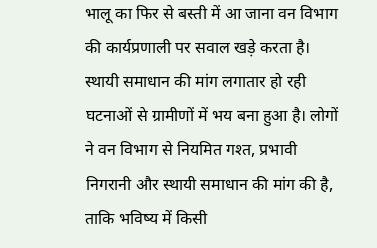भालू का फिर से बस्ती में आ जाना वन विभाग की कार्यप्रणाली पर सवाल खड़े करता है। स्थायी समाधान की मांग लगातार हो रही घटनाओं से ग्रामीणों में भय बना हुआ है। लोगों ने वन विभाग से नियमित गश्त, प्रभावी निगरानी और स्थायी समाधान की मांग की है, ताकि भविष्य में किसी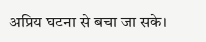अप्रिय घटना से बचा जा सके।